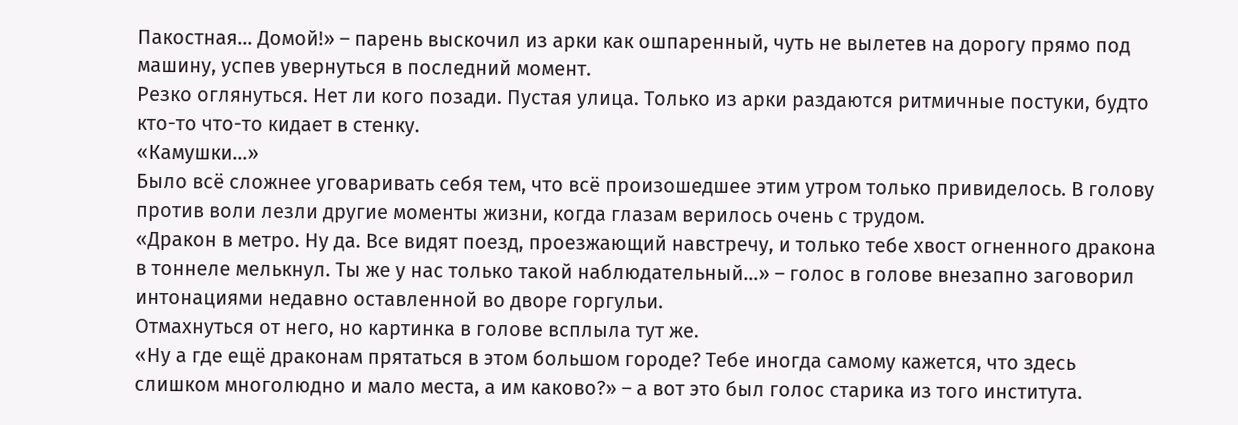Пакостная… Домой!» – парень выскочил из арки как ошпаренный, чуть не вылетев на дорогу прямо под машину, успев увернуться в последний момент.
Резко оглянуться. Нет ли кого позади. Пустая улица. Только из арки раздаются ритмичные постуки, будто кто-то что-то кидает в стенку.
«Камушки…»
Было всё сложнее уговаривать себя тем, что всё произошедшее этим утром только привиделось. В голову против воли лезли другие моменты жизни, когда глазам верилось очень с трудом.
«Дракон в метро. Ну да. Все видят поезд, проезжающий навстречу, и только тебе хвост огненного дракона в тоннеле мелькнул. Ты же у нас только такой наблюдательный…» – голос в голове внезапно заговорил интонациями недавно оставленной во дворе горгульи.
Отмахнуться от него, но картинка в голове всплыла тут же.
«Ну а где ещё драконам прятаться в этом большом городе? Тебе иногда самому кажется, что здесь слишком многолюдно и мало места, а им каково?» – а вот это был голос старика из того института.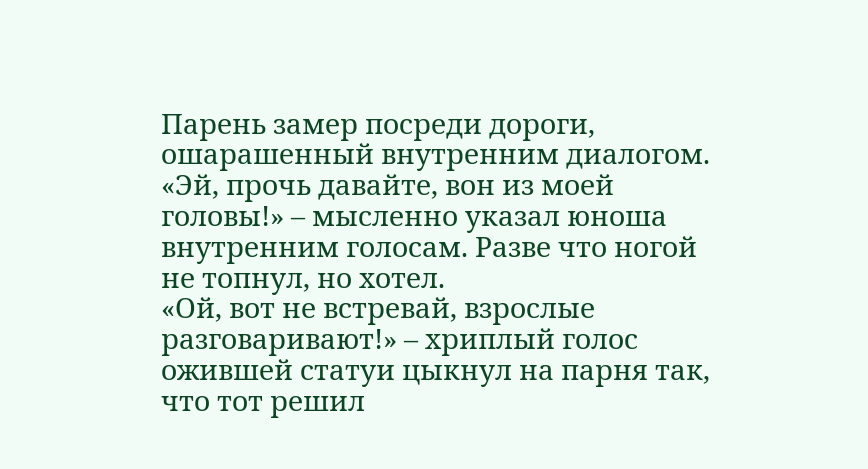Парень замер посреди дороги, ошарашенный внутренним диалогом.
«Эй, прочь давайте, вон из моей головы!» – мысленно указал юноша внутренним голосам. Разве что ногой не топнул, но хотел.
«Ой, вот не встревай, взрослые разговаривают!» – хриплый голос ожившей статуи цыкнул на парня так, что тот решил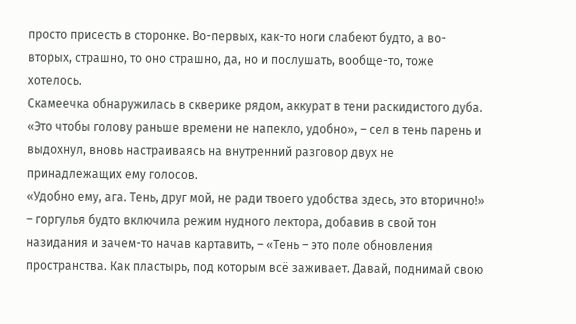просто присесть в сторонке. Во-первых, как-то ноги слабеют будто, а во-вторых, страшно, то оно страшно, да, но и послушать, вообще-то, тоже хотелось.
Скамеечка обнаружилась в скверике рядом, аккурат в тени раскидистого дуба.
«Это чтобы голову раньше времени не напекло, удобно», – сел в тень парень и выдохнул, вновь настраиваясь на внутренний разговор двух не принадлежащих ему голосов.
«Удобно ему, ага. Тень, друг мой, не ради твоего удобства здесь, это вторично!» – горгулья будто включила режим нудного лектора, добавив в свой тон назидания и зачем-то начав картавить, – «Тень – это поле обновления пространства. Как пластырь, под которым всё заживает. Давай, поднимай свою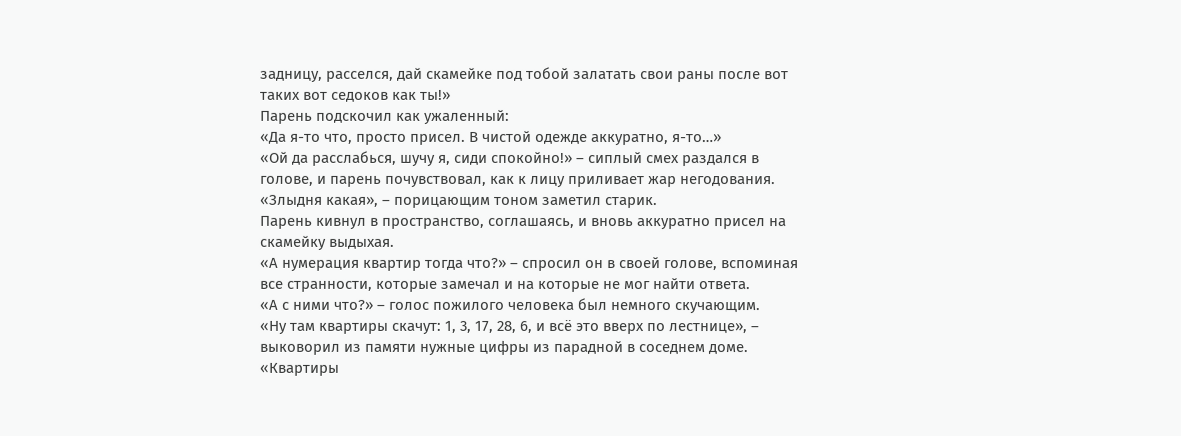задницу, расселся, дай скамейке под тобой залатать свои раны после вот таких вот седоков как ты!»
Парень подскочил как ужаленный:
«Да я-то что, просто присел. В чистой одежде аккуратно, я-то…»
«Ой да расслабься, шучу я, сиди спокойно!» – сиплый смех раздался в голове, и парень почувствовал, как к лицу приливает жар негодования.
«Злыдня какая», – порицающим тоном заметил старик.
Парень кивнул в пространство, соглашаясь, и вновь аккуратно присел на скамейку выдыхая.
«А нумерация квартир тогда что?» – спросил он в своей голове, вспоминая все странности, которые замечал и на которые не мог найти ответа.
«А с ними что?» – голос пожилого человека был немного скучающим.
«Ну там квартиры скачут: 1, 3, 17, 28, 6, и всё это вверх по лестнице», – выковорил из памяти нужные цифры из парадной в соседнем доме.
«Квартиры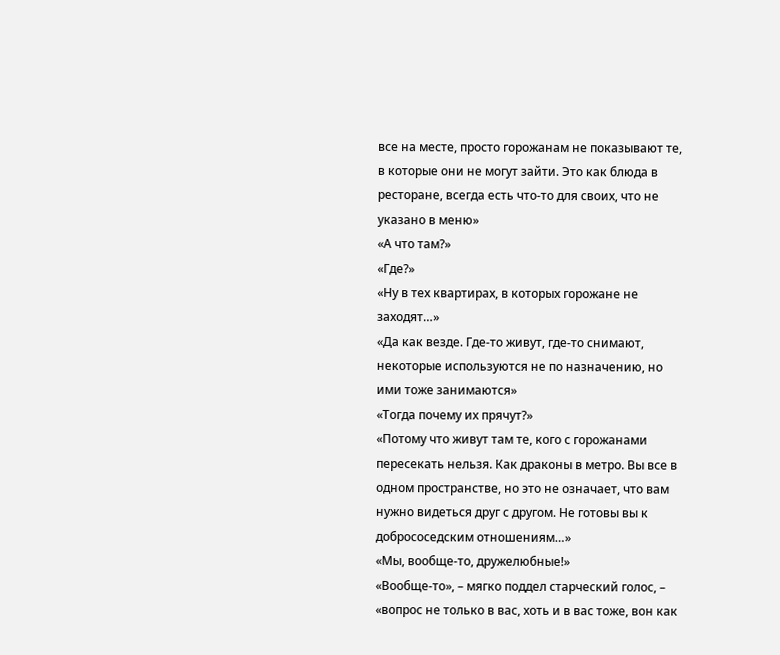все на месте, просто горожанам не показывают те, в которые они не могут зайти. Это как блюда в ресторане, всегда есть что-то для своих, что не указано в меню»
«А что там?»
«Где?»
«Ну в тех квартирах, в которых горожане не заходят…»
«Да как везде. Где-то живут, где-то снимают, некоторые используются не по назначению, но ими тоже занимаются»
«Тогда почему их прячут?»
«Потому что живут там те, кого с горожанами пересекать нельзя. Как драконы в метро. Вы все в одном пространстве, но это не означает, что вам нужно видеться друг с другом. Не готовы вы к добрососедским отношениям…»
«Мы, вообще-то, дружелюбные!»
«Вообще-то», – мягко поддел старческий голос, – «вопрос не только в вас, хоть и в вас тоже, вон как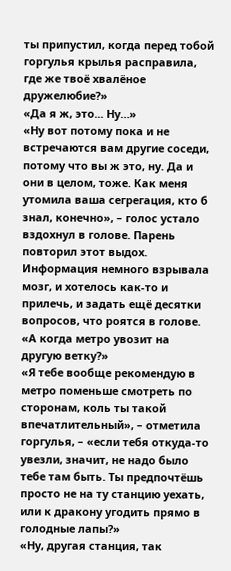ты припустил, когда перед тобой горгулья крылья расправила, где же твоё хвалёное дружелюбие?»
«Да я ж, это... Ну…»
«Ну вот потому пока и не встречаются вам другие соседи, потому что вы ж это, ну. Да и они в целом, тоже. Как меня утомила ваша сегрегация, кто б знал, конечно», – голос устало вздохнул в голове. Парень повторил этот выдох. Информация немного взрывала мозг, и хотелось как-то и прилечь, и задать ещё десятки вопросов, что роятся в голове.
«А когда метро увозит на другую ветку?»
«Я тебе вообще рекомендую в метро поменьше смотреть по сторонам, коль ты такой впечатлительный», – отметила горгулья, – «если тебя откуда-то увезли, значит, не надо было тебе там быть. Ты предпочтёшь просто не на ту станцию уехать, или к дракону угодить прямо в голодные лапы?»
«Ну, другая станция, так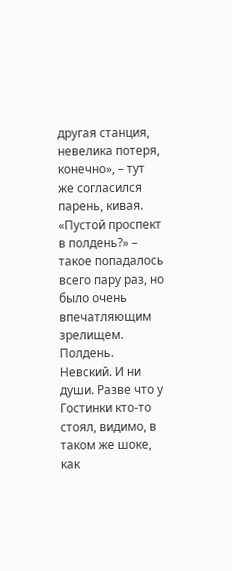другая станция, невелика потеря, конечно», – тут же согласился парень, кивая.
«Пустой проспект в полдень?» – такое попадалось всего пару раз, но было очень впечатляющим зрелищем. Полдень. Невский. И ни души. Разве что у Гостинки кто-то стоял, видимо, в таком же шоке, как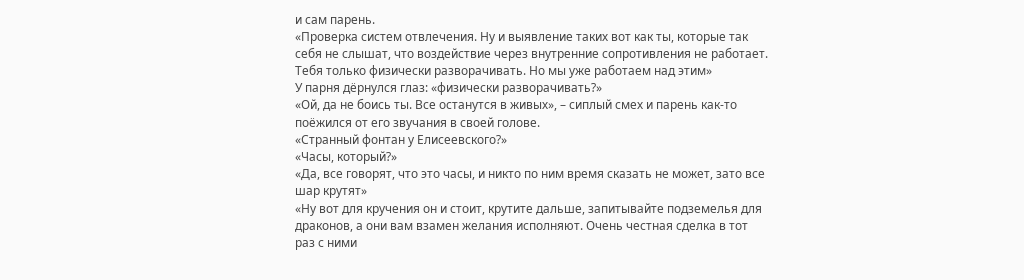и сам парень.
«Проверка систем отвлечения. Ну и выявление таких вот как ты, которые так себя не слышат, что воздействие через внутренние сопротивления не работает. Тебя только физически разворачивать. Но мы уже работаем над этим»
У парня дёрнулся глаз: «физически разворачивать?»
«Ой, да не боись ты. Все останутся в живых», – сиплый смех и парень как-то поёжился от его звучания в своей голове.
«Странный фонтан у Елисеевского?»
«Часы, который?»
«Да, все говорят, что это часы, и никто по ним время сказать не может, зато все шар крутят»
«Ну вот для кручения он и стоит, крутите дальше, запитывайте подземелья для драконов, а они вам взамен желания исполняют. Очень честная сделка в тот раз с ними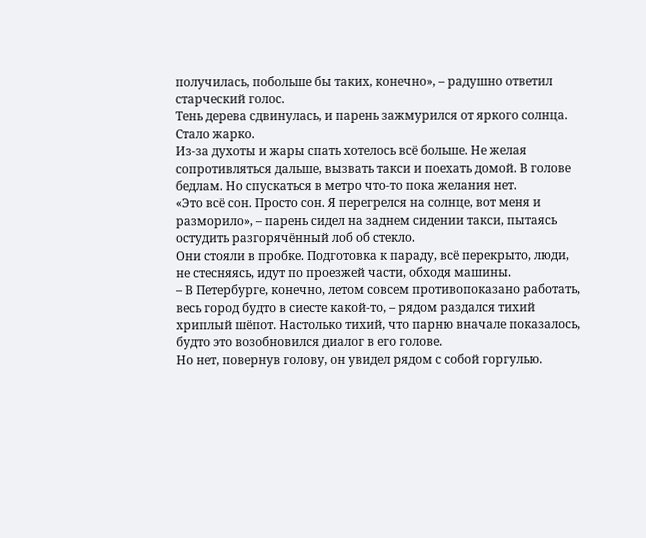получилась, побольше бы таких, конечно», – радушно ответил старческий голос.
Тень дерева сдвинулась, и парень зажмурился от яркого солнца. Стало жарко.
Из-за духоты и жары спать хотелось всё больше. Не желая сопротивляться дальше, вызвать такси и поехать домой. В голове бедлам. Но спускаться в метро что-то пока желания нет.
«Это всё сон. Просто сон. Я перегрелся на солнце, вот меня и разморило», – парень сидел на заднем сидении такси, пытаясь остудить разгорячённый лоб об стекло.
Они стояли в пробке. Подготовка к параду, всё перекрыто, люди, не стесняясь, идут по проезжей части, обходя машины.
– В Петербурге, конечно, летом совсем противопоказано работать, весь город будто в сиесте какой-то, – рядом раздался тихий хриплый шёпот. Настолько тихий, что парню вначале показалось, будто это возобновился диалог в его голове.
Но нет, повернув голову, он увидел рядом с собой горгулью.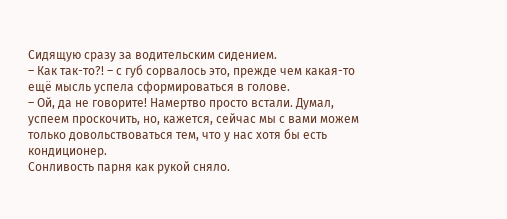Сидящую сразу за водительским сидением.
– Как так-то?! – с губ сорвалось это, прежде чем какая-то ещё мысль успела сформироваться в голове.
– Ой, да не говорите! Намертво просто встали. Думал, успеем проскочить, но, кажется, сейчас мы с вами можем только довольствоваться тем, что у нас хотя бы есть кондиционер.
Сонливость парня как рукой сняло.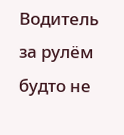Водитель за рулём будто не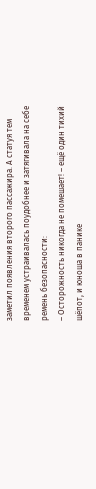заметил появления второго пассажира. А статуя тем временем устраивалась поудобнее и затягивала на себе ремень безопасности:
– Осторожность никогда не помешает! – ещё один тихий шёпот, и юноша в панике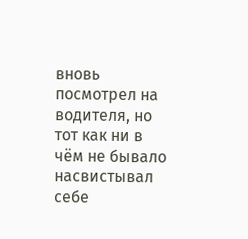вновь посмотрел на водителя, но тот как ни в чём не бывало насвистывал себе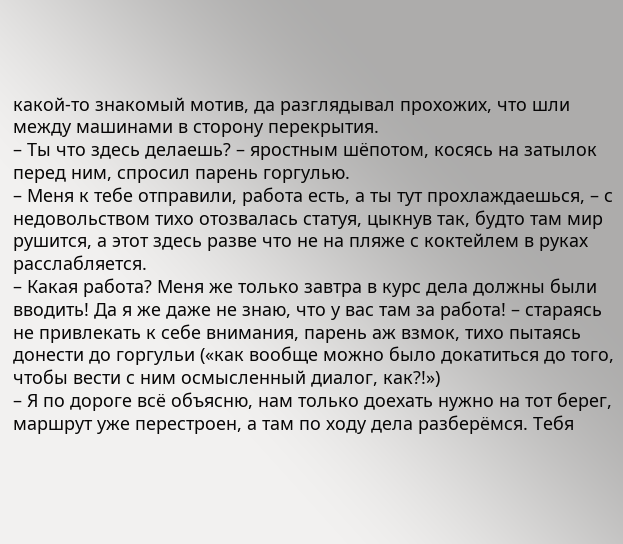какой-то знакомый мотив, да разглядывал прохожих, что шли между машинами в сторону перекрытия.
– Ты что здесь делаешь? – яростным шёпотом, косясь на затылок перед ним, спросил парень горгулью.
– Меня к тебе отправили, работа есть, а ты тут прохлаждаешься, – с недовольством тихо отозвалась статуя, цыкнув так, будто там мир рушится, а этот здесь разве что не на пляже с коктейлем в руках расслабляется.
– Какая работа? Меня же только завтра в курс дела должны были вводить! Да я же даже не знаю, что у вас там за работа! – стараясь не привлекать к себе внимания, парень аж взмок, тихо пытаясь донести до горгульи («как вообще можно было докатиться до того, чтобы вести с ним осмысленный диалог, как?!»)
– Я по дороге всё объясню, нам только доехать нужно на тот берег, маршрут уже перестроен, а там по ходу дела разберёмся. Тебя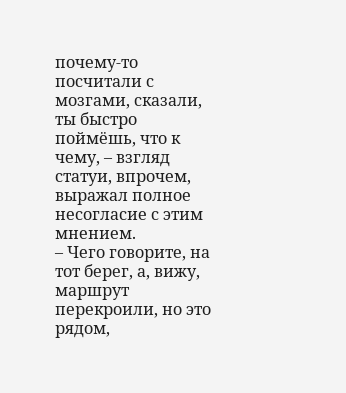почему-то посчитали с мозгами, сказали, ты быстро поймёшь, что к чему, – взгляд статуи, впрочем, выражал полное несогласие с этим мнением.
– Чего говорите, на тот берег, а, вижу, маршрут перекроили, но это рядом,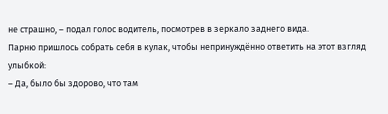не страшно, – подал голос водитель, посмотрев в зеркало заднего вида.
Парню пришлось собрать себя в кулак, чтобы непринуждённо ответить на этот взгляд улыбкой:
– Да, было бы здорово, что там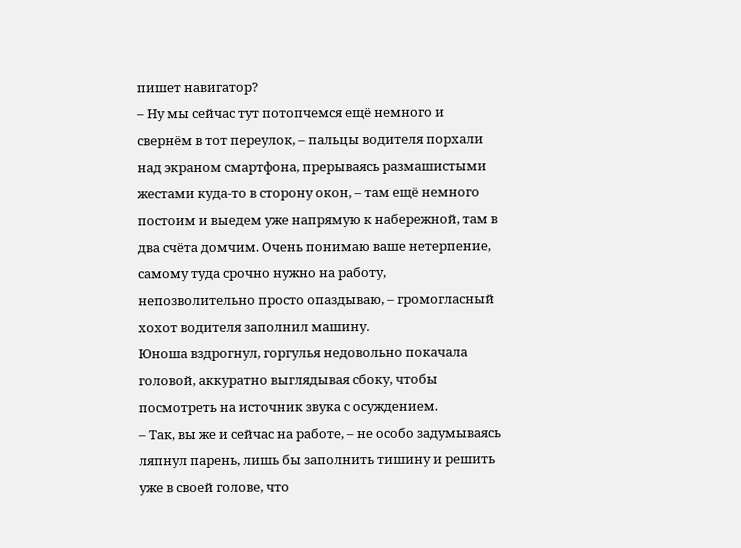пишет навигатор?
– Ну мы сейчас тут потопчемся ещё немного и свернём в тот переулок, – пальцы водителя порхали над экраном смартфона, прерываясь размашистыми жестами куда-то в сторону окон, – там ещё немного постоим и выедем уже напрямую к набережной, там в два счёта домчим. Очень понимаю ваше нетерпение, самому туда срочно нужно на работу, непозволительно просто опаздываю, – громогласный хохот водителя заполнил машину.
Юноша вздрогнул, горгулья недовольно покачала головой, аккуратно выглядывая сбоку, чтобы посмотреть на источник звука с осуждением.
– Так, вы же и сейчас на работе, – не особо задумываясь ляпнул парень, лишь бы заполнить тишину и решить уже в своей голове, что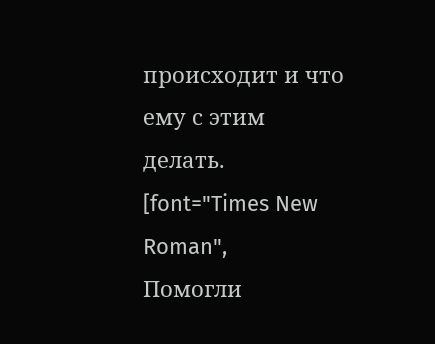происходит и что ему с этим делать.
[font="Times New Roman",
Помогли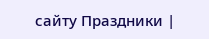сайту Праздники |